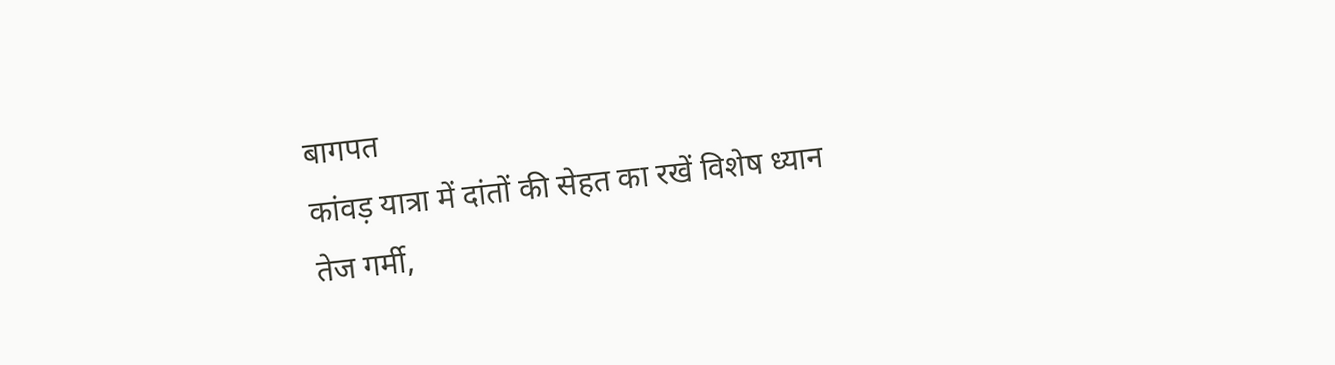बागपत
कांवड़ यात्रा में दांतों की सेहत का रखें विशेष ध्यान
तेज गर्मी,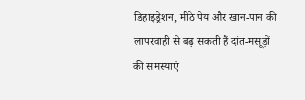डिहाइड्रेशन, मीठे पेय और खान-पान की लापरवाही से बढ़ सकती हैं दांत-मसूड़ों की समस्याएं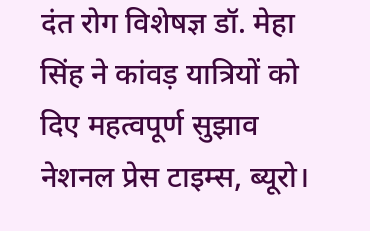दंत रोग विशेषज्ञ डॉ. मेहा सिंह ने कांवड़ यात्रियों को दिए महत्वपूर्ण सुझाव
नेशनल प्रेस टाइम्स, ब्यूरो।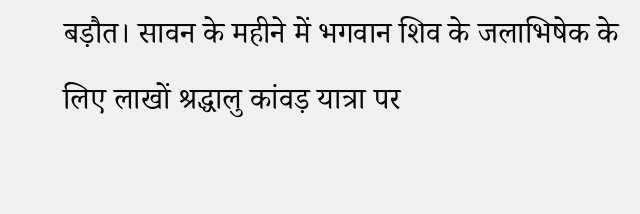बड़ौत। सावन के महीने में भगवान शिव के जलाभिषेक के लिए लाखों श्रद्धालु कांवड़ यात्रा पर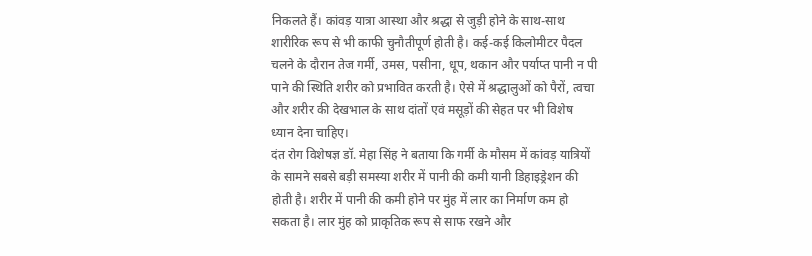निकलते हैं। कांवड़ यात्रा आस्था और श्रद्धा से जुड़ी होने के साथ-साथ शारीरिक रूप से भी काफी चुनौतीपूर्ण होती है। कई-कई किलोमीटर पैदल चलने के दौरान तेज गर्मी, उमस, पसीना, धूप, थकान और पर्याप्त पानी न पी पाने की स्थिति शरीर को प्रभावित करती है। ऐसे में श्रद्धालुओं को पैरों, त्वचा और शरीर की देखभाल के साथ दांतों एवं मसूड़ों की सेहत पर भी विशेष ध्यान देना चाहिए।
दंत रोग विशेषज्ञ डॉ. मेहा सिंह ने बताया कि गर्मी के मौसम में कांवड़ यात्रियों के सामने सबसे बड़ी समस्या शरीर में पानी की कमी यानी डिहाइड्रेशन की होती है। शरीर में पानी की कमी होने पर मुंह में लार का निर्माण कम हो सकता है। लार मुंह को प्राकृतिक रूप से साफ रखने और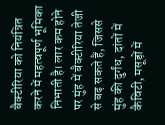बैक्टीरिया को नियंत्रित करने में महत्वपूर्ण भूमिका निभाती है। लार कम होने पर मुंह में बैक्टीरिया तेजी से बढ़ सकते हैं, जिससे मुंह की दुर्गंध, दांतों में कैविटी, मसूड़ों में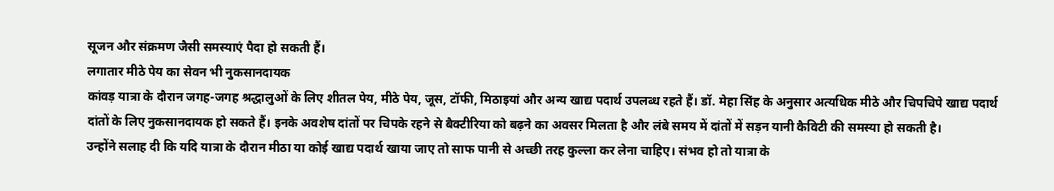सूजन और संक्रमण जैसी समस्याएं पैदा हो सकती हैं।
लगातार मीठे पेय का सेवन भी नुकसानदायक
कांवड़ यात्रा के दौरान जगह-जगह श्रद्धालुओं के लिए शीतल पेय, मीठे पेय, जूस, टॉफी, मिठाइयां और अन्य खाद्य पदार्थ उपलब्ध रहते हैं। डॉ. मेहा सिंह के अनुसार अत्यधिक मीठे और चिपचिपे खाद्य पदार्थ दांतों के लिए नुकसानदायक हो सकते हैं। इनके अवशेष दांतों पर चिपके रहने से बैक्टीरिया को बढ़ने का अवसर मिलता है और लंबे समय में दांतों में सड़न यानी कैविटी की समस्या हो सकती है।
उन्होंने सलाह दी कि यदि यात्रा के दौरान मीठा या कोई खाद्य पदार्थ खाया जाए तो साफ पानी से अच्छी तरह कुल्ला कर लेना चाहिए। संभव हो तो यात्रा के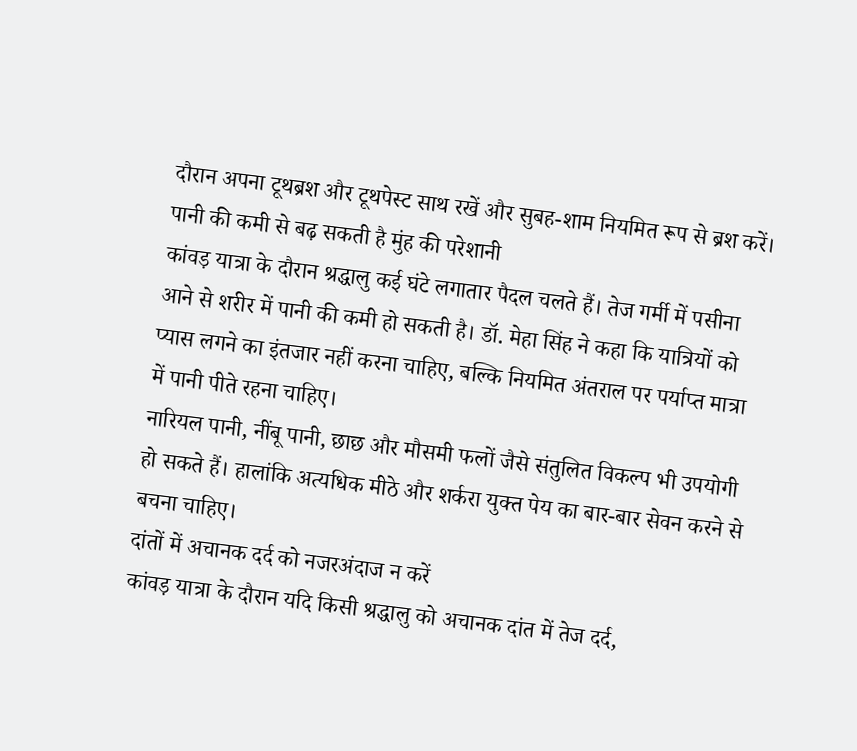दौरान अपना टूथब्रश और टूथपेस्ट साथ रखें और सुबह-शाम नियमित रूप से ब्रश करें।
पानी की कमी से बढ़ सकती है मुंह की परेशानी
कांवड़ यात्रा के दौरान श्रद्धालु कई घंटे लगातार पैदल चलते हैं। तेज गर्मी में पसीना आने से शरीर में पानी की कमी हो सकती है। डॉ. मेहा सिंह ने कहा कि यात्रियों को प्यास लगने का इंतजार नहीं करना चाहिए, बल्कि नियमित अंतराल पर पर्याप्त मात्रा में पानी पीते रहना चाहिए।
नारियल पानी, नींबू पानी, छाछ और मौसमी फलों जैसे संतुलित विकल्प भी उपयोगी हो सकते हैं। हालांकि अत्यधिक मीठे और शर्करा युक्त पेय का बार-बार सेवन करने से बचना चाहिए।
दांतों में अचानक दर्द को नजरअंदाज न करें
कांवड़ यात्रा के दौरान यदि किसी श्रद्धालु को अचानक दांत में तेज दर्द,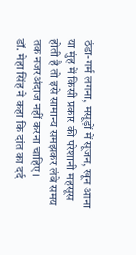ठंडा-गर्म लगना, मसूड़ों में सूजन, खून आना या मुंह में किसी प्रकार की परेशानी महसूस होती है तो इसे सामान्य समझकर लंबे समय तक नजरअंदाज नहीं करना चाहिए।
डॉ. मेहा सिंह ने कहा कि दांत का दर्द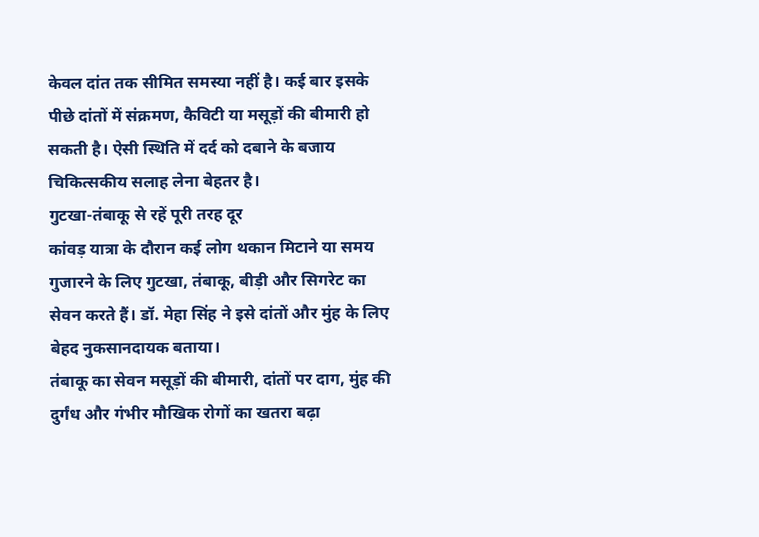केवल दांत तक सीमित समस्या नहीं है। कई बार इसके पीछे दांतों में संक्रमण, कैविटी या मसूड़ों की बीमारी हो सकती है। ऐसी स्थिति में दर्द को दबाने के बजाय चिकित्सकीय सलाह लेना बेहतर है।
गुटखा-तंबाकू से रहें पूरी तरह दूर
कांवड़ यात्रा के दौरान कई लोग थकान मिटाने या समय गुजारने के लिए गुटखा, तंबाकू, बीड़ी और सिगरेट का सेवन करते हैं। डॉ. मेहा सिंह ने इसे दांतों और मुंह के लिए बेहद नुकसानदायक बताया।
तंबाकू का सेवन मसूड़ों की बीमारी, दांतों पर दाग, मुंह की दुर्गंध और गंभीर मौखिक रोगों का खतरा बढ़ा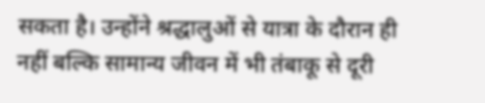सकता है। उन्होंने श्रद्धालुओं से यात्रा के दौरान ही नहीं बल्कि सामान्य जीवन में भी तंबाकू से दूरी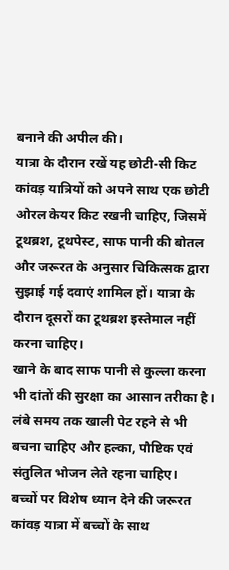बनाने की अपील की।
यात्रा के दौरान रखें यह छोटी-सी किट
कांवड़ यात्रियों को अपने साथ एक छोटी ओरल केयर किट रखनी चाहिए, जिसमें टूथब्रश, टूथपेस्ट, साफ पानी की बोतल और जरूरत के अनुसार चिकित्सक द्वारा सुझाई गई दवाएं शामिल हों। यात्रा के दौरान दूसरों का टूथब्रश इस्तेमाल नहीं करना चाहिए।
खाने के बाद साफ पानी से कुल्ला करना भी दांतों की सुरक्षा का आसान तरीका है। लंबे समय तक खाली पेट रहने से भी बचना चाहिए और हल्का, पौष्टिक एवं संतुलित भोजन लेते रहना चाहिए।
बच्चों पर विशेष ध्यान देने की जरूरत
कांवड़ यात्रा में बच्चों के साथ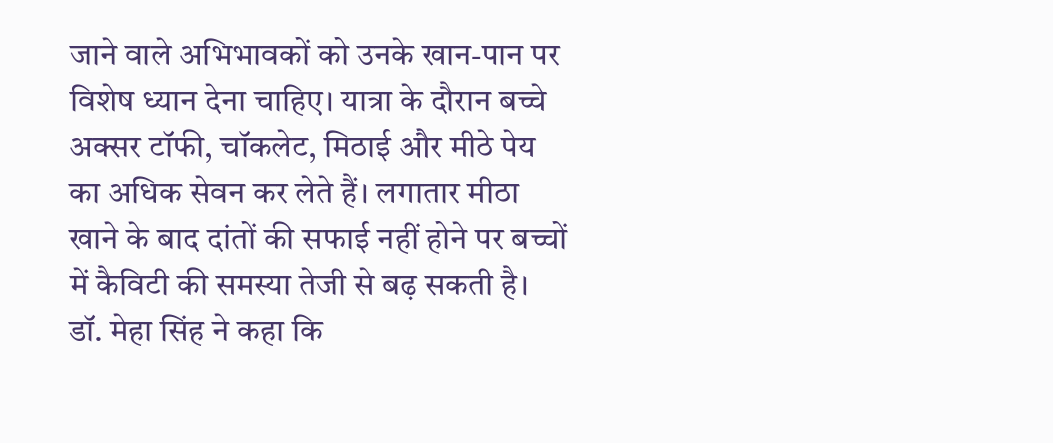जाने वाले अभिभावकों को उनके खान-पान पर विशेष ध्यान देना चाहिए। यात्रा के दौरान बच्चे अक्सर टॉफी, चॉकलेट, मिठाई और मीठे पेय का अधिक सेवन कर लेते हैं। लगातार मीठा खाने के बाद दांतों की सफाई नहीं होने पर बच्चों में कैविटी की समस्या तेजी से बढ़ सकती है।
डॉ. मेहा सिंह ने कहा कि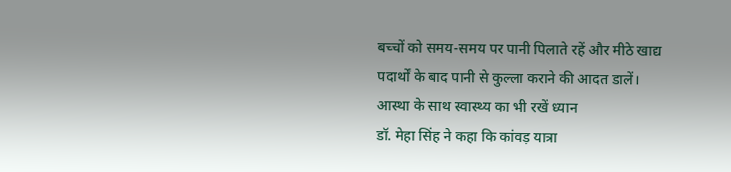बच्चों को समय-समय पर पानी पिलाते रहें और मीठे खाद्य पदार्थों के बाद पानी से कुल्ला कराने की आदत डालें।
आस्था के साथ स्वास्थ्य का भी रखें ध्यान
डॉ. मेहा सिंह ने कहा कि कांवड़ यात्रा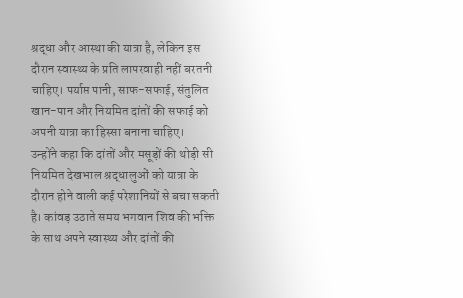श्रद्धा और आस्था की यात्रा है, लेकिन इस दौरान स्वास्थ्य के प्रति लापरवाही नहीं बरतनी चाहिए। पर्याप्त पानी, साफ-सफाई, संतुलित खान-पान और नियमित दांतों की सफाई को अपनी यात्रा का हिस्सा बनाना चाहिए।
उन्होंने कहा कि दांतों और मसूड़ों की थोड़ी सी नियमित देखभाल श्रद्धालुओं को यात्रा के दौरान होने वाली कई परेशानियों से बचा सकती है। कांवड़ उठाते समय भगवान शिव की भक्ति के साथ अपने स्वास्थ्य और दांतों की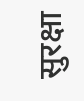सुरक्षा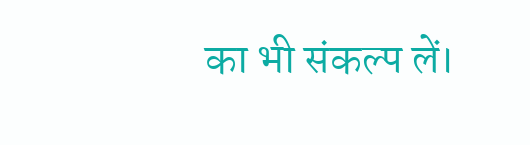का भी संकल्प लें।